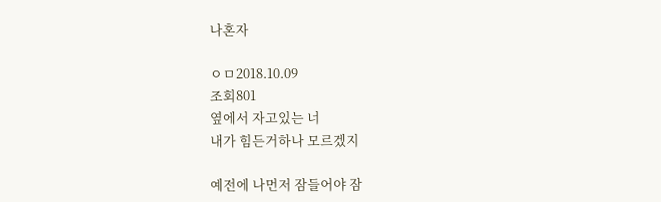나혼자

ㅇㅁ2018.10.09
조회801
옆에서 자고있는 너
내가 힘든거하나 모르겠지

예전에 나먼저 잠들어야 잠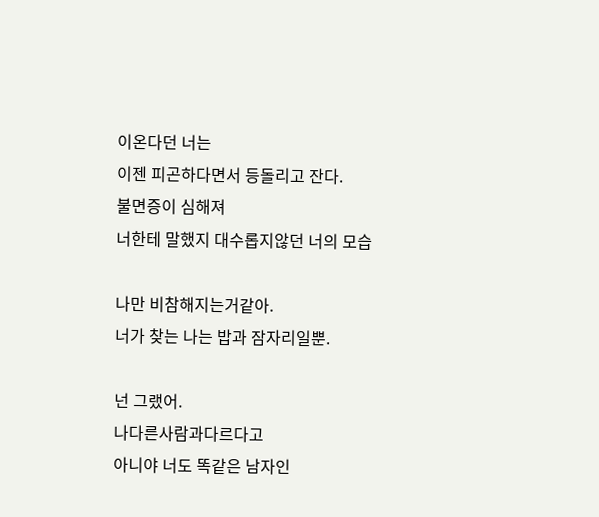이온다던 너는
이젠 피곤하다면서 등돌리고 잔다.
불면증이 심해져
너한테 말했지 대수롭지않던 너의 모습

나만 비참해지는거같아.
너가 찾는 나는 밥과 잠자리일뿐.

넌 그랬어.
나다른사람과다르다고
아니야 너도 똑같은 남자인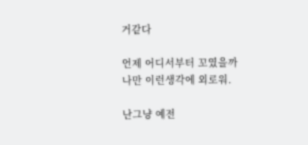거같다

언제 어디서부터 꼬였을까
나만 이런생각에 외로워.

난그냥 예전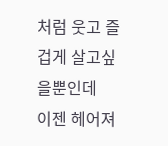처럼 웃고 즐겁게 살고싶을뿐인데
이젠 헤어져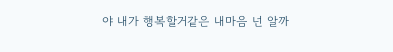야 내가 행복할거같은 내마음 넌 알까